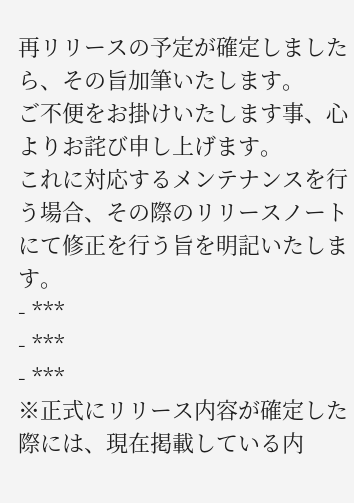再リリースの予定が確定しましたら、その旨加筆いたします。
ご不便をお掛けいたします事、心よりお詫び申し上げます。
これに対応するメンテナンスを行う場合、その際のリリースノートにて修正を行う旨を明記いたします。
- ***
- ***
- ***
※正式にリリース内容が確定した際には、現在掲載している内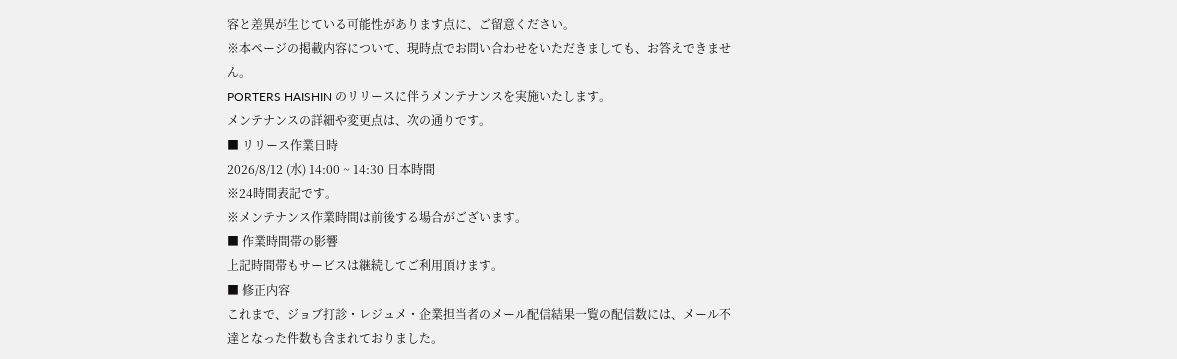容と差異が生じている可能性があります点に、ご留意ください。
※本ページの掲載内容について、現時点でお問い合わせをいただきましても、お答えできません。
PORTERS HAISHIN のリリースに伴うメンテナンスを実施いたします。
メンテナンスの詳細や変更点は、次の通りです。
■ リリース作業日時
2026/8/12 (水) 14:00 ~ 14:30 日本時間
※24時間表記です。
※メンテナンス作業時間は前後する場合がございます。
■ 作業時間帯の影響
上記時間帯もサービスは継続してご利用頂けます。
■ 修正内容
これまで、ジョブ打診・レジュメ・企業担当者のメール配信結果一覧の配信数には、メール不達となった件数も含まれておりました。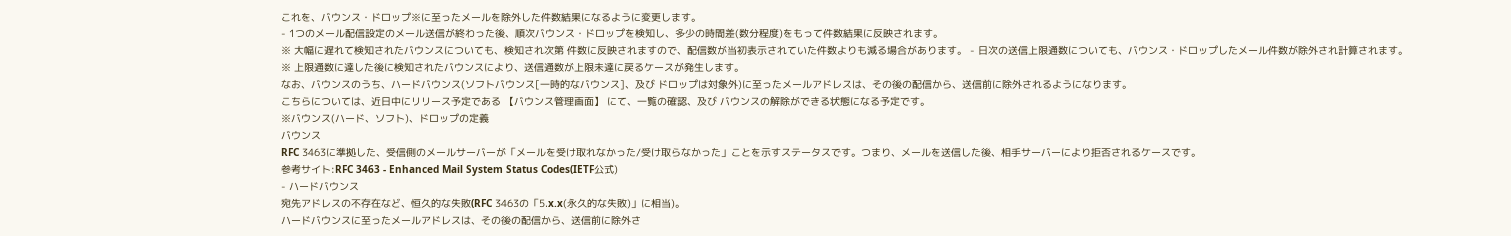これを、バウンス・ドロップ※に至ったメールを除外した件数結果になるように変更します。
- 1つのメール配信設定のメール送信が終わった後、順次バウンス・ドロップを検知し、多少の時間差(数分程度)をもって件数結果に反映されます。
※ 大幅に遅れて検知されたバウンスについても、検知され次第 件数に反映されますので、配信数が当初表示されていた件数よりも減る場合があります。 - 日次の送信上限通数についても、バウンス・ドロップしたメール件数が除外され計算されます。
※ 上限通数に達した後に検知されたバウンスにより、送信通数が上限未達に戻るケースが発生します。
なお、バウンスのうち、ハードバウンス(ソフトバウンス[一時的なバウンス]、及び ドロップは対象外)に至ったメールアドレスは、その後の配信から、送信前に除外されるようになります。
こちらについては、近日中にリリース予定である 【バウンス管理画面】 にて、一覧の確認、及び バウンスの解除ができる状態になる予定です。
※バウンス(ハード、ソフト)、ドロップの定義
バウンス
RFC 3463に準拠した、受信側のメールサーバーが「メールを受け取れなかった/受け取らなかった」ことを示すステータスです。つまり、メールを送信した後、相手サーバーにより拒否されるケースです。
参考サイト:RFC 3463 - Enhanced Mail System Status Codes(IETF公式)
- ハードバウンス
宛先アドレスの不存在など、恒久的な失敗(RFC 3463の「5.x.x(永久的な失敗)」に相当)。
ハードバウンスに至ったメールアドレスは、その後の配信から、送信前に除外さ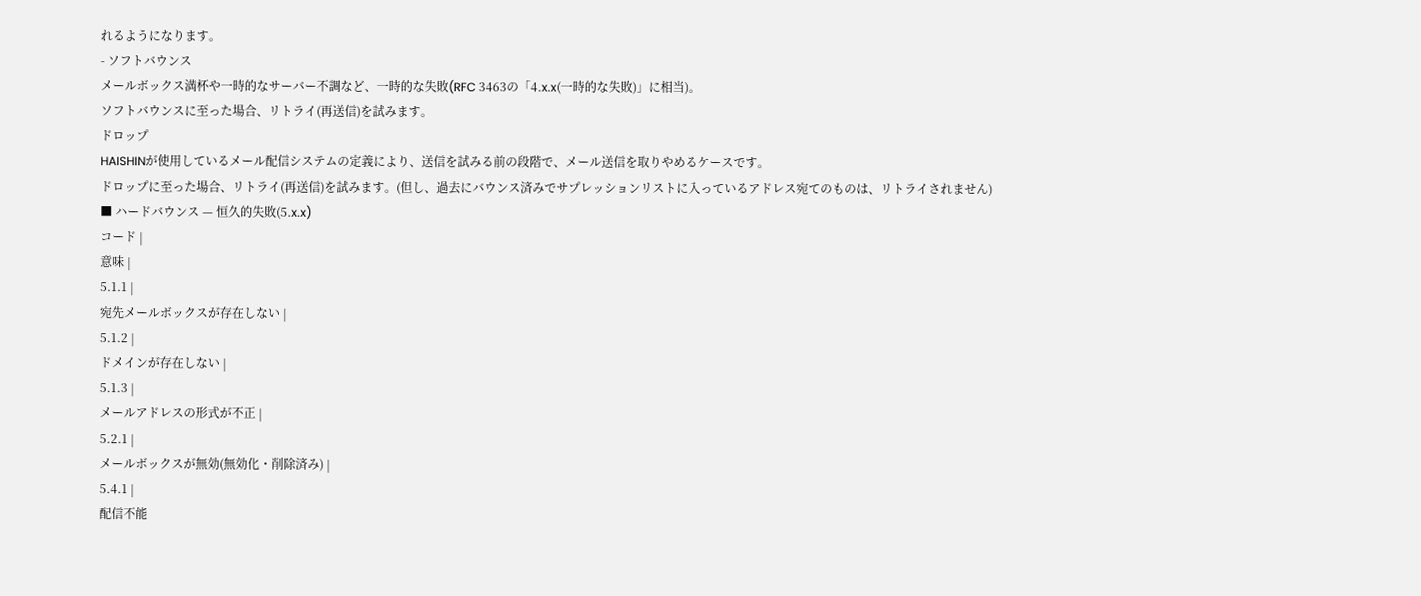れるようになります。
- ソフトバウンス
メールボックス満杯や一時的なサーバー不調など、一時的な失敗(RFC 3463の「4.x.x(一時的な失敗)」に相当)。
ソフトバウンスに至った場合、リトライ(再送信)を試みます。
ドロップ
HAISHINが使用しているメール配信システムの定義により、送信を試みる前の段階で、メール送信を取りやめるケースです。
ドロップに至った場合、リトライ(再送信)を試みます。(但し、過去にバウンス済みでサプレッションリストに入っているアドレス宛てのものは、リトライされません)
■ ハードバウンス — 恒久的失敗(5.x.x)
コード |
意味 |
5.1.1 |
宛先メールボックスが存在しない |
5.1.2 |
ドメインが存在しない |
5.1.3 |
メールアドレスの形式が不正 |
5.2.1 |
メールボックスが無効(無効化・削除済み) |
5.4.1 |
配信不能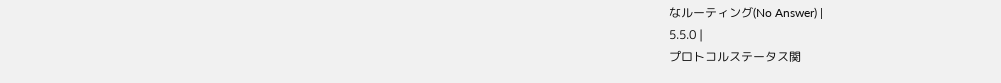なルーティング(No Answer) |
5.5.0 |
プロトコルステータス関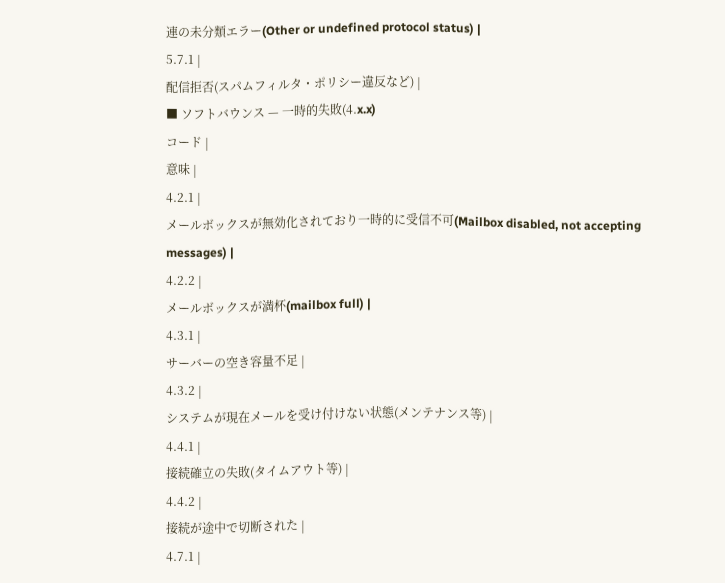連の未分類エラー(Other or undefined protocol status) |
5.7.1 |
配信拒否(スパムフィルタ・ポリシー違反など) |
■ ソフトバウンス — 一時的失敗(4.x.x)
コード |
意味 |
4.2.1 |
メールボックスが無効化されており一時的に受信不可(Mailbox disabled, not accepting messages) |
4.2.2 |
メールボックスが満杯(mailbox full) |
4.3.1 |
サーバーの空き容量不足 |
4.3.2 |
システムが現在メールを受け付けない状態(メンテナンス等) |
4.4.1 |
接続確立の失敗(タイムアウト等) |
4.4.2 |
接続が途中で切断された |
4.7.1 |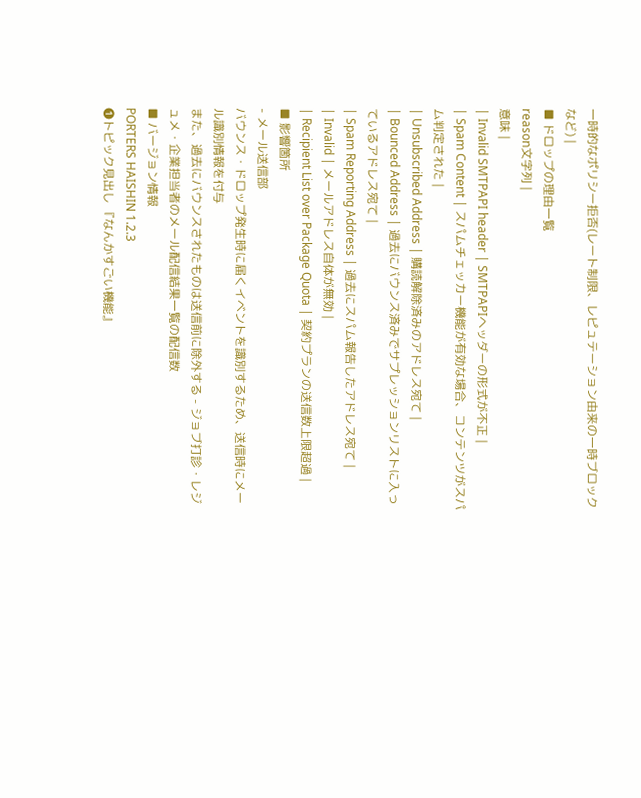一時的なポリシー拒否(レート制限、レピュテーション由来の一時ブロックなど) |
■ ドロップの理由一覧
reason文字列 |
意味 |
| Invalid SMTPAPI header | SMTPAPIヘッダーの形式が不正 |
| Spam Content | スパムチェッカー機能が有効な場合、コンテンツがスパム判定された |
| Unsubscribed Address | 購読解除済みのアドレス宛て |
| Bounced Address | 過去にバウンス済みでサプレッションリストに入っているアドレス宛て |
| Spam Reporting Address | 過去にスパム報告したアドレス宛て |
| Invalid | メールアドレス自体が無効 |
| Recipient List over Package Quota | 契約プランの送信数上限超過 |
■ 影響箇所
- メール送信部
バウンス・ドロップ発生時に届くイベントを識別するため、送信時にメール識別情報を付与
また、過去にバウンスされたものは送信前に除外する - ジョブ打診・レジュメ・企業担当者のメール配信結果一覧の配信数
■ バージョン情報
PORTERS HAISHIN 1.2.3
➊トピック見出し 『なんかすごい機能』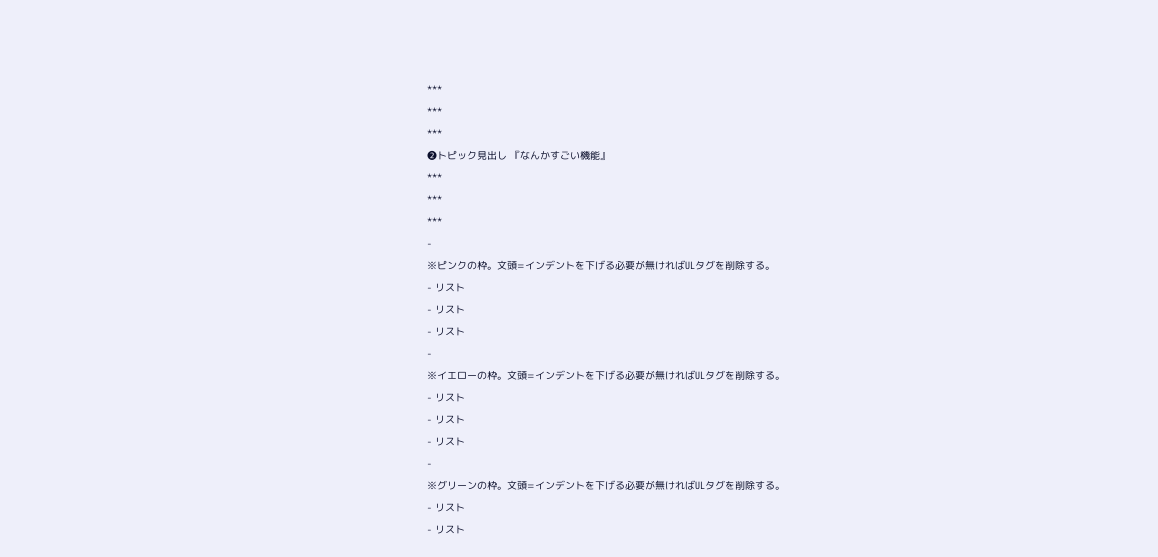***
***
***
➋トピック見出し 『なんかすごい機能』
***
***
***
-
※ピンクの枠。文頭=インデントを下げる必要が無ければULタグを削除する。
- リスト
- リスト
- リスト
-
※イエローの枠。文頭=インデントを下げる必要が無ければULタグを削除する。
- リスト
- リスト
- リスト
-
※グリーンの枠。文頭=インデントを下げる必要が無ければULタグを削除する。
- リスト
- リスト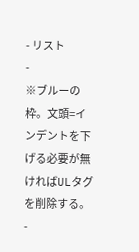- リスト
-
※ブルーの枠。文頭=インデントを下げる必要が無ければULタグを削除する。
-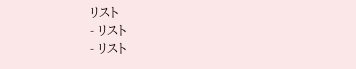リスト
- リスト
- リスト